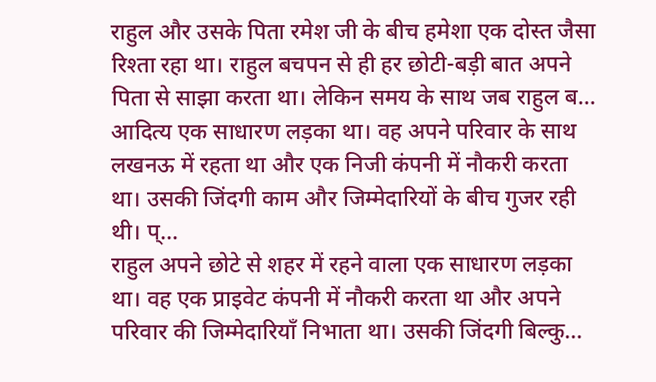राहुल और उसके पिता रमेश जी के बीच हमेशा एक दोस्त जैसा रिश्ता रहा था। राहुल बचपन से ही हर छोटी-बड़ी बात अपने पिता से साझा करता था। लेकिन समय के साथ जब राहुल ब…
आदित्य एक साधारण लड़का था। वह अपने परिवार के साथ लखनऊ में रहता था और एक निजी कंपनी में नौकरी करता था। उसकी जिंदगी काम और जिम्मेदारियों के बीच गुजर रही थी। प्…
राहुल अपने छोटे से शहर में रहने वाला एक साधारण लड़का था। वह एक प्राइवेट कंपनी में नौकरी करता था और अपने परिवार की जिम्मेदारियाँ निभाता था। उसकी जिंदगी बिल्कु…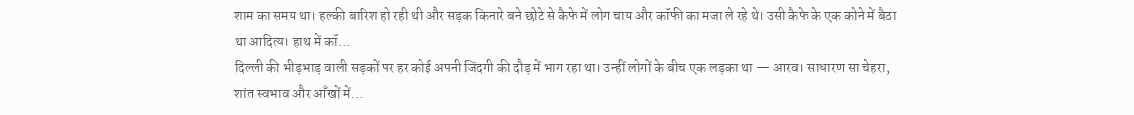शाम का समय था। हल्की बारिश हो रही थी और सड़क किनारे बने छोटे से कैफे में लोग चाय और कॉफी का मजा ले रहे थे। उसी कैफे के एक कोने में बैठा था आदित्य। हाथ में कॉ…
दिल्ली की भीड़भाड़ वाली सड़कों पर हर कोई अपनी जिंदगी की दौड़ में भाग रहा था। उन्हीं लोगों के बीच एक लड़का था — आरव। साधारण सा चेहरा, शांत स्वभाव और आँखों में…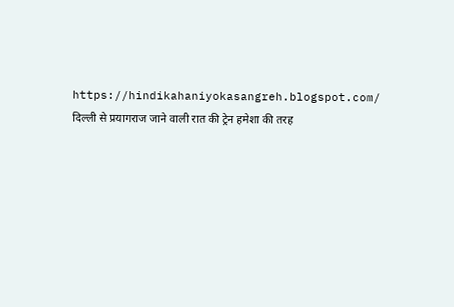https://hindikahaniyokasangreh.blogspot.com/ दिल्ली से प्रयागराज जाने वाली रात की ट्रेन हमेशा की तरह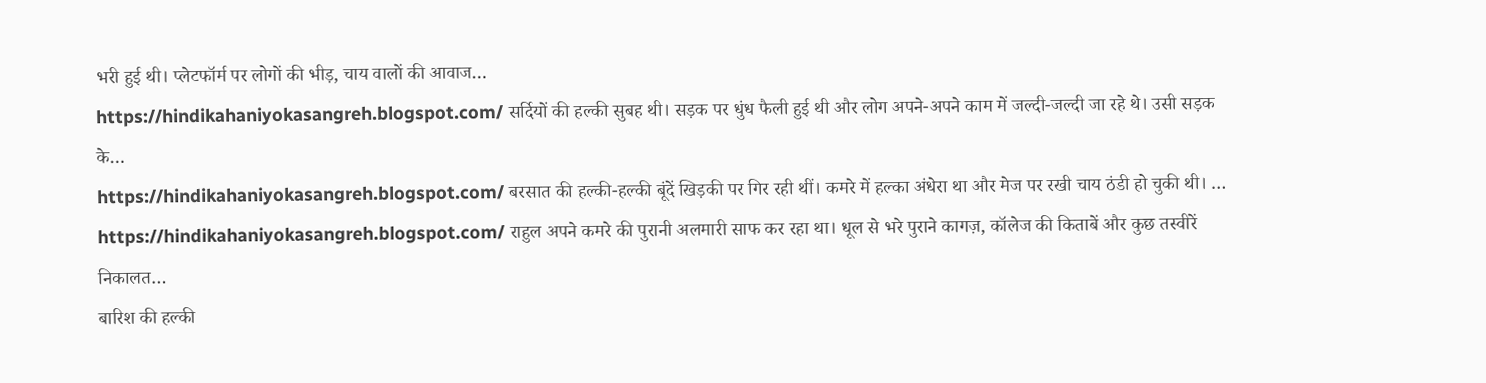भरी हुई थी। प्लेटफॉर्म पर लोगों की भीड़, चाय वालों की आवाज…
https://hindikahaniyokasangreh.blogspot.com/ सर्दियों की हल्की सुबह थी। सड़क पर धुंध फैली हुई थी और लोग अपने-अपने काम में जल्दी-जल्दी जा रहे थे। उसी सड़क के…
https://hindikahaniyokasangreh.blogspot.com/ बरसात की हल्की-हल्की बूंदें खिड़की पर गिर रही थीं। कमरे में हल्का अंधेरा था और मेज पर रखी चाय ठंडी हो चुकी थी। …
https://hindikahaniyokasangreh.blogspot.com/ राहुल अपने कमरे की पुरानी अलमारी साफ कर रहा था। धूल से भरे पुराने कागज़, कॉलेज की किताबें और कुछ तस्वीरें निकालत…
बारिश की हल्की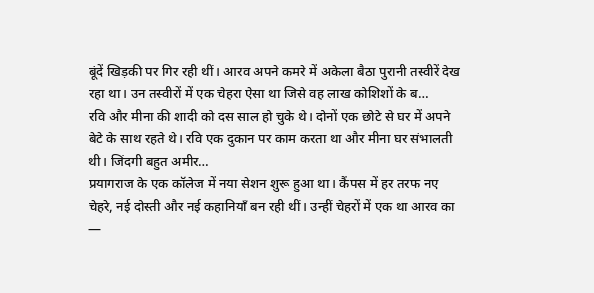बूंदें खिड़की पर गिर रही थीं। आरव अपने कमरे में अकेला बैठा पुरानी तस्वीरें देख रहा था। उन तस्वीरों में एक चेहरा ऐसा था जिसे वह लाख कोशिशों के ब…
रवि और मीना की शादी को दस साल हो चुके थे। दोनों एक छोटे से घर में अपने बेटे के साथ रहते थे। रवि एक दुकान पर काम करता था और मीना घर संभालती थी। जिंदगी बहुत अमीर…
प्रयागराज के एक कॉलेज में नया सेशन शुरू हुआ था। कैंपस में हर तरफ नए चेहरे, नई दोस्ती और नई कहानियाँ बन रही थीं। उन्हीं चेहरों में एक था आरव का —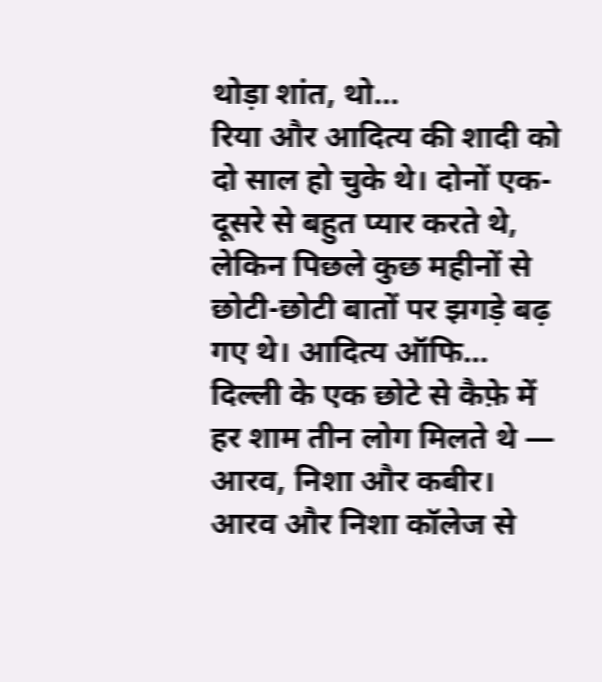थोड़ा शांत, थो…
रिया और आदित्य की शादी को दो साल हो चुके थे। दोनों एक-दूसरे से बहुत प्यार करते थे, लेकिन पिछले कुछ महीनों से छोटी-छोटी बातों पर झगड़े बढ़ गए थे। आदित्य ऑफि…
दिल्ली के एक छोटे से कैफ़े में हर शाम तीन लोग मिलते थे — आरव, निशा और कबीर। आरव और निशा कॉलेज से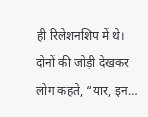ही रिलेशनशिप में थे। दोनों की जोड़ी देखकर लोग कहते, “यार, इन…